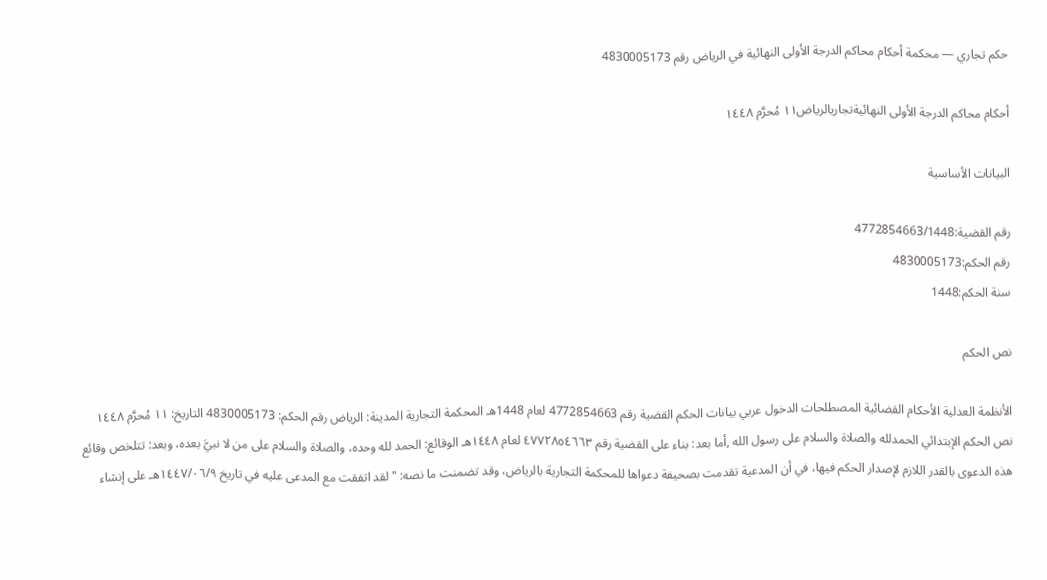حكم تجاري — محكمة أحكام محاكم الدرجة الأولى النهائية في الرياض رقم 4830005173

أحكام محاكم الدرجة الأولى النهائيةتجاريالرياض١١ مُحرَّم ١٤٤٨

البيانات الأساسية

رقم القضية:4772854663/1448
رقم الحكم:4830005173
سنة الحكم:1448

نص الحكم

الأنظمة العدلية الأحكام القضائية المصطلحات الدخول عربي بيانات الحكم القضية رقم 4772854663 لعام 1448هـ المحكمة التجارية المدينة: الرياض رقم الحكم: 4830005173 التاريخ: ١١ مُحرَّم ١٤٤٨ نص الحكم الإبتدائي الحمدلله والصلاة والسلام على رسول الله ,أما بعد: بناء على القضية رقم ٤٧٧٢٨٥٤٦٦٣ لعام ١٤٤٨هـ الوقائع: الحمد لله وحده، والصلاة والسلام على من لا نبيَّ بعده، وبعد: تتلخص وقائع هذه الدعوى بالقدر اللازم لإصدار الحكم فيها، في أن المدعية تقدمت بصحيفة دعواها للمحكمة التجارية بالرياض، وقد تضمنت ما نصه: " لقد اتفقت مع المدعى عليه في تاريخ ١٤٤٧/٠٦/٩هـ على إنشاء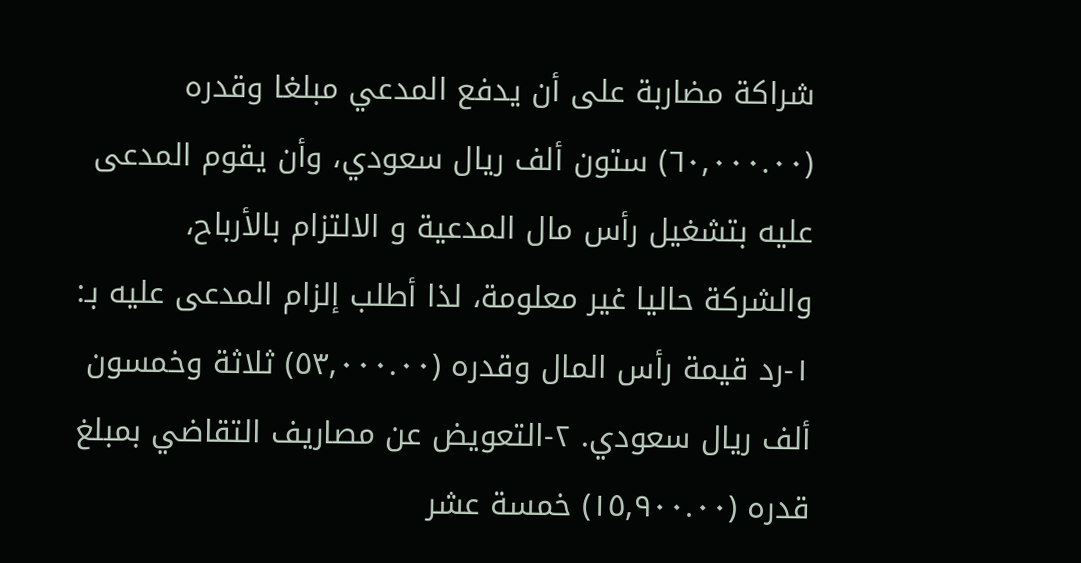شراكة مضاربة على أن يدفع المدعي مبلغا وقدره (٦٠,٠٠٠.٠٠) ستون ألف ريال سعودي، وأن يقوم المدعى عليه بتشغيل رأس مال المدعية و الالتزام بالأرباح، والشركة حاليا غير معلومة، لذا أطلب إلزام المدعى عليه بـ: ١-رد قيمة رأس المال وقدره (٥٣,٠٠٠.٠٠) ثلاثة وخمسون ألف ريال سعودي. ٢-التعويض عن مصاريف التقاضي بمبلغ قدره (١٥,٩٠٠.٠٠) خمسة عشر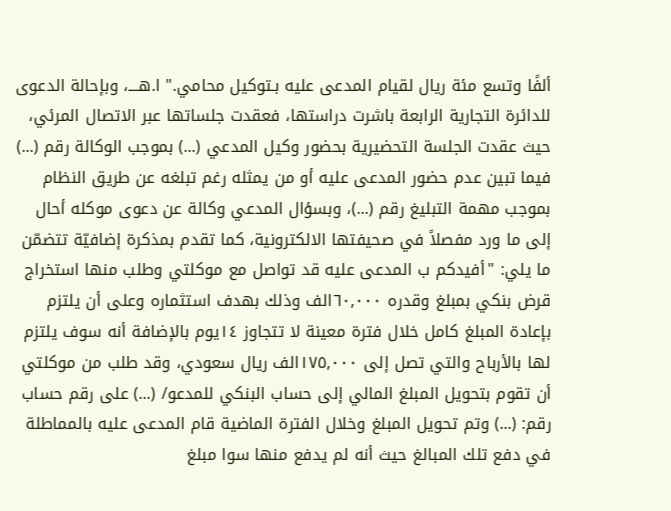ألفًا وتسع مئة ريال لقيام المدعى عليه بـتوكيل محامي." ا.هــــ، وبإحالة الدعوى للدائرة التجارية الرابعة باشرت دراستها، فعقدت جلساتها عبر الاتصال المرئي، حيث عقدت الجلسة التحضيرية بحضور وكيل المدعي (...) بموجب الوكالة رقم (...) فيما تبين عدم حضور المدعى عليه أو من يمثله رغم تبلغه عن طريق النظام بموجب مهمة التبليغ رقم (...)، وبسؤال المدعي وكالة عن دعوى موكله أحال إلى ما ورد مفصلاً في صحيفتها الالكترونية، كما تقدم بمذكرة إضافيّة تتضمّن ما يلي: "أفيدكم ب المدعى عليه قد تواصل مع موكلتي وطلب منها استخراج قرض بنكي بمبلغ وقدره ٦٠,٠٠٠الف وذلك بهدف استثماره وعلى أن يلتزم بإعادة المبلغ كامل خلال فترة معينة لا تتجاوز ١٤يوم بالإضافة أنه سوف يلتزم لها بالأرباح والتي تصل إلى ١٧٥,٠٠٠الف ريال سعودي، وقد طلب من موكلتي أن تقوم بتحويل المبلغ المالي إلى حساب البنكي للمدعو/ (...) على رقم حساب رقم: (...) وتم تحويل المبلغ وخلال الفترة الماضية قام المدعى عليه بالمماطلة في دفع تلك المبالغ حيث أنه لم يدفع منها سوا مبلغ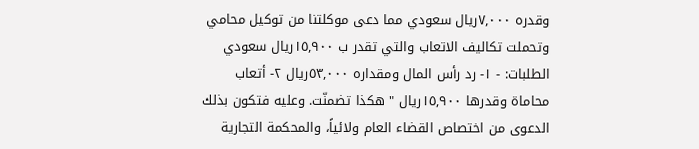وقدره ٧,٠٠٠ريال سعودي مما دعى موكلتنا من توكيل محامي وتحملت تكاليف الاتعاب والتي تقدر ب ١٥,٩٠٠ريال سعودي الطلبات: - ١- رد رأس المال ومقداره ٥٣,٠٠٠ريال ٢- أتعاب محاماة وقدرها ١٥,٩٠٠ريال " هكذا تضمنّت. وعليه فتكون بذلك الدعوى من اختصاص القضاء العام ولائياً، والمحكمة التجارية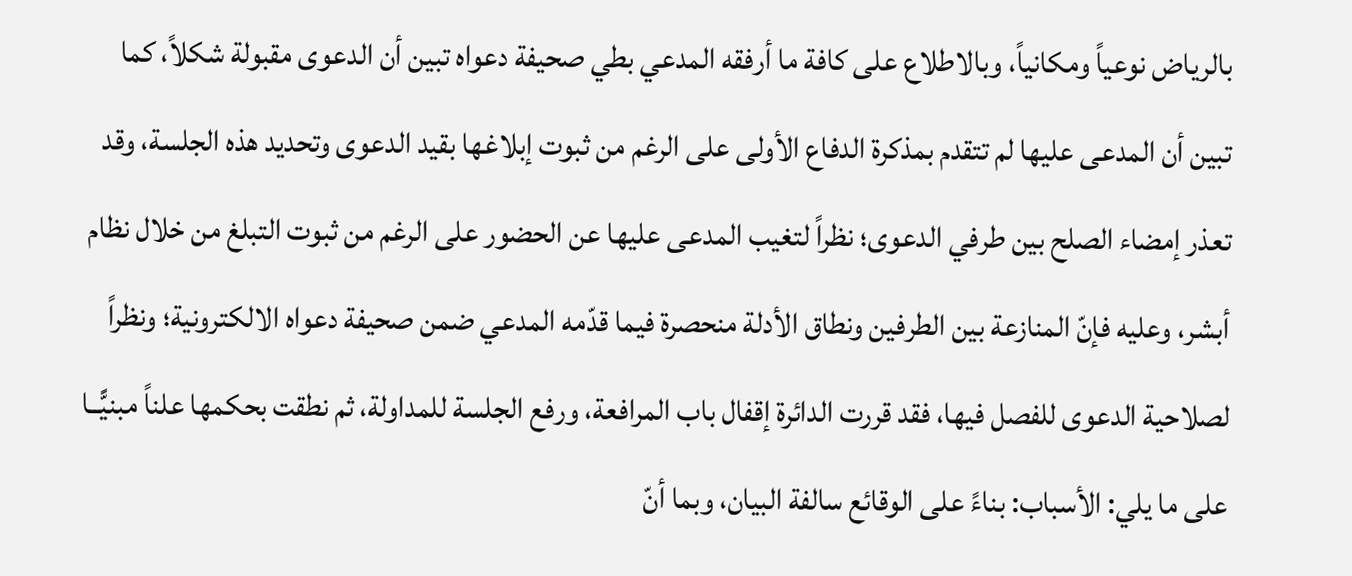بالرياض نوعياً ومكانياً، وبالاطلاع على كافة ما أرفقه المدعي بطي صحيفة دعواه تبين أن الدعوى مقبولة شكلاً، كما تبين أن المدعى عليها لم تتقدم بمذكرة الدفاع الأولى على الرغم من ثبوت إبلاغها بقيد الدعوى وتحديد هذه الجلسة، وقد تعذر إمضاء الصلح بين طرفي الدعوى؛ نظراً لتغيب المدعى عليها عن الحضور على الرغم من ثبوت التبلغ من خلال نظام أبشر، وعليه فإنّ المنازعة بين الطرفين ونطاق الأدلة منحصرة فيما قدّمه المدعي ضمن صحيفة دعواه الالكترونية؛ ونظراً لصلاحية الدعوى للفصل فيها، فقد قررت الدائرة إقفال باب المرافعة، ورفع الجلسة للمداولة، ثم نطقت بحكمها علناً مبنيًّــا على ما يلي: الأسباب: بناءً على الوقائع سالفة البيان، وبما أنّ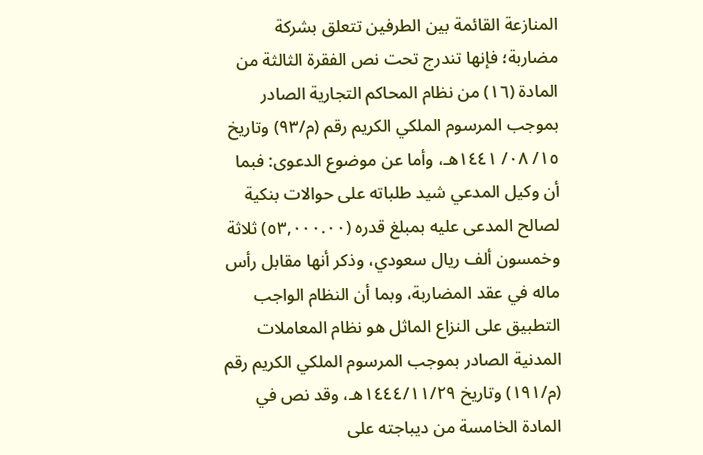المنازعة القائمة بين الطرفين تتعلق بشركة مضاربة؛ فإنها تندرج تحت نص الفقرة الثالثة من المادة (١٦) من نظام المحاكم التجارية الصادر بموجب المرسوم الملكي الكريم رقم (م/٩٣) وتاريخ ١٥/ ٠٨/ ١٤٤١هـ، وأما عن موضوع الدعوى: فبما أن وكيل المدعي شيد طلباته على حوالات بنكية لصالح المدعى عليه بمبلغ قدره (٥٣,٠٠٠.٠٠) ثلاثة وخمسون ألف ريال سعودي، وذكر أنها مقابل رأس ماله في عقد المضاربة، وبما أن النظام الواجب التطبيق على النزاع الماثل هو نظام المعاملات المدنية الصادر بموجب المرسوم الملكي الكريم رقم (م/١٩١) وتاريخ ١٤٤٤/١١/٢٩هـ، وقد نص في المادة الخامسة من ديباجته على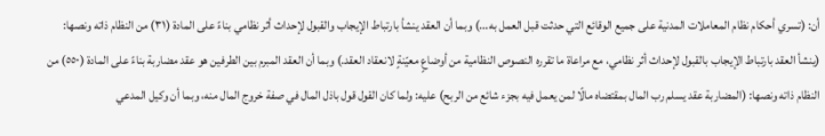أن: (تسري أحكام نظام المعاملات المدنية على جميع الوقائع التي حدثت قبل العمل به...) وبما أن العقد ينشأ بارتباط الإيجاب والقبول لإحداث أثر نظامي بناءً على المادة (٣١) من النظام ذاته ونصها: (ينشأ العقد بارتباط الإيجاب بالقبول لإحداث أثر نظامي، مع مراعاة ما تقرره النصوص النظامية من أوضاعٍ معيّنةٍ لانعقاد العقد.) وبما أن العقد المبرم بين الطرفين هو عقد مضاربة بناءً على المادة (٥٥٠) من النظام ذاته ونصها: (المضاربة عقد يسلم رب المال بمقتضاه مالًا لمن يعمل فيه بجزء شائع من الربح) عليه: ولما كان القول قول باذل المال في صفة خروج المال منه، وبما أن وكيل المدعي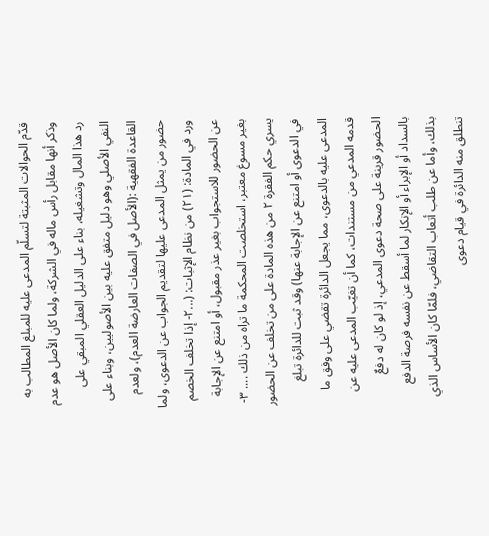قدّم الحوالات المثبتة لتسلّم المدعى عليه للمبلغ المطالب به وذكر أنها مقابل رأس ماله في الشركة، ولما كان الأصل هو عدم رد هذا المال وتشغيله، بناء على الدليل العقلي المبقي على النفي الأصلي وهو دليل متفق عليه بين الأصوليين، وبناء على القاعدة الفقهية :(الأصل في الصفات العارضة العدم)، ولعدم حضور من يمثل المدعى عليها لتقديم الجواب عن الدعوى، ولما ورد في المادة: (٢١) من نظام الإثبات: (...٢- إذا تخلف الخصم عن الحضور للاستجواب بغير عذر مقبول، أو امتنع عن الإجابة بغير مسوغ معتبر، استخلصت المحكمة ما تراه من ذلك .... ٣- يسري حكم الفقرة ٢ من هذه المادة على من تخلف عن الحضور في الدعوى أو امتنع عن الإجابة عنها) وقد ثبت للدائرة تبلغ المدعى عليه بالدعوى، مما يجعل الدائرة تقضي على وفق ما قدمه المدعي من مستندات، كما أن تغيّب المدعى عليه عن الحضور قرينة على صحة دعوى المدعي، إذ لو كان له دفعٌ بالسداد أو الإبراء أو الإنكار لما أسقط عن نفسه فرصة الدفع بذلك، وأما عن طلب أتعاب التقاضي، فلمّا كان الأساس الذي تنطلق منه الدائرة في قيام دعوى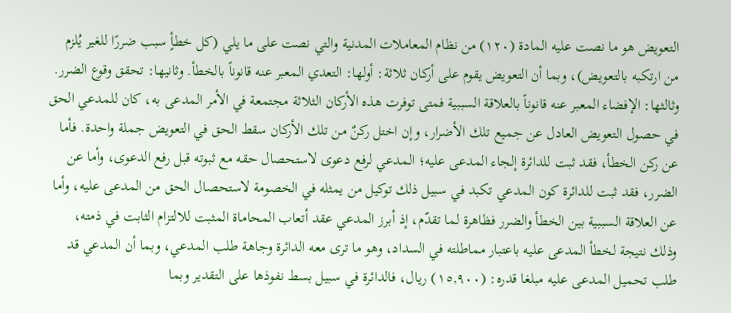التعويض هو ما نصت عليه المادة (١٢٠) من نظام المعاملات المدنية والتي نصت على ما يلي (كل خطأٍ سبب ضررًا للغير يُلزم من ارتكبه بالتعويض)، وبما أن التعويض يقوم على أركان ثلاثة: أولها: التعدي المعبر عنه قانوناً بالخطأ. وثانيها: تحقق وقوع الضرر. وثالثها: الإفضاء المعبر عنه قانوناً بالعلاقة السببية فمتى توفرت هذه الأركان الثلاثة مجتمعة في الأمر المدعى به، كان للمدعي الحق في حصول التعويض العادل عن جميع تلك الأضرار، وإن اختل ركنٌ من تلك الأركان سقط الحق في التعويض جملة واحدة. فأما عن ركن الخطأ، فقد ثبت للدائرة إلجاء المدعى عليه؛ المدعي لرفع دعوى لاستحصال حقه مع ثبوته قبل رفع الدعوى، وأما عن الضرر، فقد ثبت للدائرة كون المدعي تكبد في سبيل ذلك توكيل من يمثله في الخصومة لاستحصال الحق من المدعى عليه، وأما عن العلاقة السببية بين الخطأ والضرر فظاهرة لما تقدّم، إذ أبرز المدعي عقد أتعاب المحاماة المثبت للالتزام الثابت في ذمته، وذلك نتيجة لخطأ المدعى عليه باعتبار مماطلته في السداد، وهو ما ترى معه الدائرة وجاهة طلب المدعي، وبما أن المدعي قد طلب تحميل المدعى عليه مبلغا قدره: (١٥,٩٠٠) ريال، فالدائرة في سبيل بسط نفوذها على التقدير وبما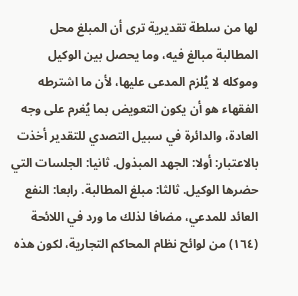لها من سلطة تقديرية ترى أن المبلغ محل المطالبة مبالغ فيه، وما يحصل بين الوكيل وموكله لا يُلزم المدعى عليها، لأن ما اشترطه الفقهاء هو أن يكون التعويض بما يُغرم على وجه العادة، والدائرة في سبيل التصدي للتقدير أخذت بالاعتبار: أولا: الجهد المبذول. ثانيا: الجلسات التي حضرها الوكيل. ثالثا: مبلغ المطالبة. رابعا: النفع العائد للمدعي، مضافا لذلك ما ورد في اللائحة (١٦٤) من لوائح نظام المحاكم التجارية، لكون هذه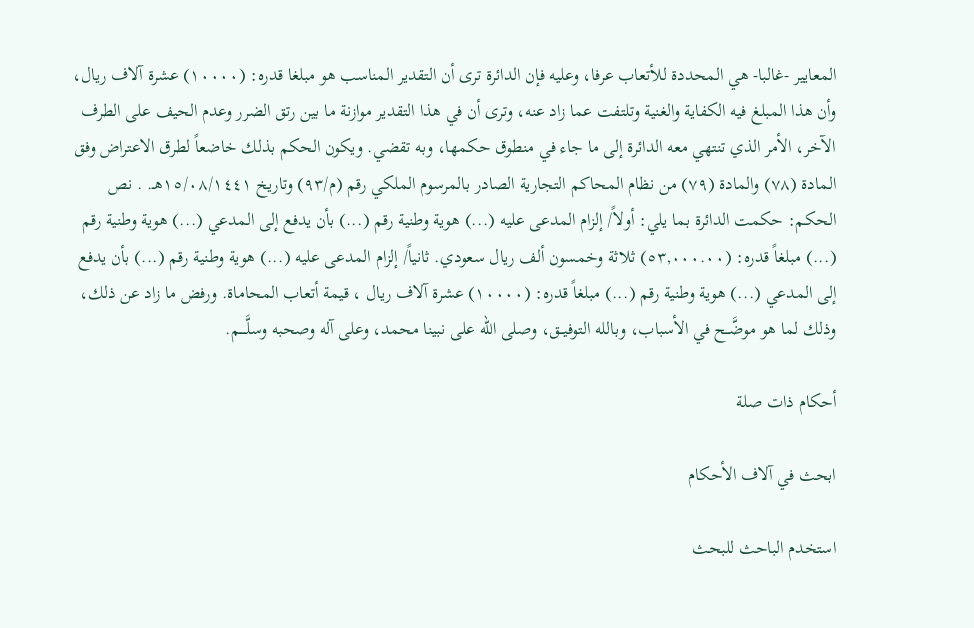المعايير -غالبا- هي المحددة للأتعاب عرفا، وعليه فإن الدائرة ترى أن التقدير المناسب هو مبلغا قدره: (١٠٠٠٠) عشرة آلاف ريال، وأن هذا المبلغ فيه الكفاية والغنية وتلتفت عما زاد عنه، وترى أن في هذا التقدير موازنة ما بين رتق الضرر وعدم الحيف على الطرف الآخر، الأمر الذي تنتهي معه الدائرة إلى ما جاء في منطوق حكمها، وبه تقضي. ويكون الحكم بذلك خاضعاً لطرق الاعتراض وفق المادة (٧٨) والمادة (٧٩) من نظام المحاكم التجارية الصادر بالمرسوم الملكي رقم (م/٩٣) وتاريخ ١٥/٠٨/١٤٤١هـ. . نص الحكم: حكمت الدائرة بما يلي: أولاً/ إلزام المدعى عليه (...) هوية وطنية رقم (...) بأن يدفع إلى المدعي (...) هوية وطنية رقم (...) مبلغاً قدره: (٥٣,٠٠٠.٠٠) ثلاثة وخمسون ألف ريال سعودي. ثانياً/ إلزام المدعى عليه (...) هوية وطنية رقم (...) بأن يدفع إلى المدعي (...) هوية وطنية رقم (...) مبلغاً قدره: (١٠٠٠٠) عشرة آلاف ريال ، قيمة أتعاب المحاماة. ورفض ما زاد عن ذلك، وذلك لما هو موضَّــح في الأسباب، وبالله التوفيــق، وصلى الله على نبينا محمد، وعلى آله وصحبه وسلَّــــم.

أحكام ذات صلة

ابحث في آلاف الأحكام

استخدم الباحث للبحث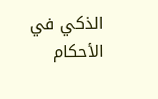الذكي في الأحكام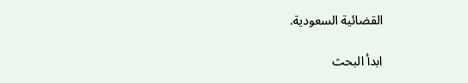القضائية السعودية.

ابدأ البحث